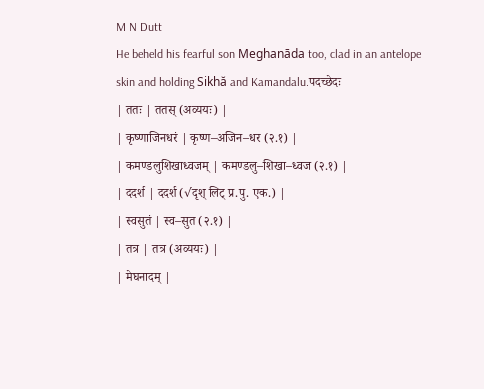M N Dutt
He beheld his fearful son Meghanāda too, clad in an antelope skin and holding Sikhă and Kamandalu.पदच्छेदः
| ततः | ततस् (अव्ययः) |
| कृष्णाजिनधरं | कृष्ण–अजिन–धर (२.१) |
| कमण्डलुशिखाध्वजम् | कमण्डलु–शिखा–ध्वज (२.१) |
| ददर्श | ददर्श (√दृश् लिट् प्र.पु. एक.) |
| स्वसुतं | स्व–सुत (२.१) |
| तत्र | तत्र (अव्ययः) |
| मेघनादम् |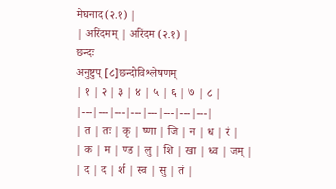मेघनाद (२.१) |
| अरिंदमम् | अरिंदम (२.१) |
छन्दः
अनुष्टुप् [८]छन्दोविश्लेषणम्
| १ | २ | ३ | ४ | ५ | ६ | ७ | ८ |
|---|---|---|---|---|---|---|---|
| त | तः | कृ | ष्णा | जि | न | ध | रं |
| क | म | ण्ड | लु | शि | खा | ध्व | जम् |
| द | द | र्श | स्व | सु | तं |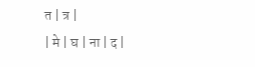त | त्र |
| मे | घ | ना | द |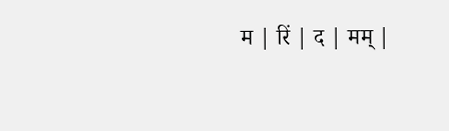म | रिं | द | मम् |